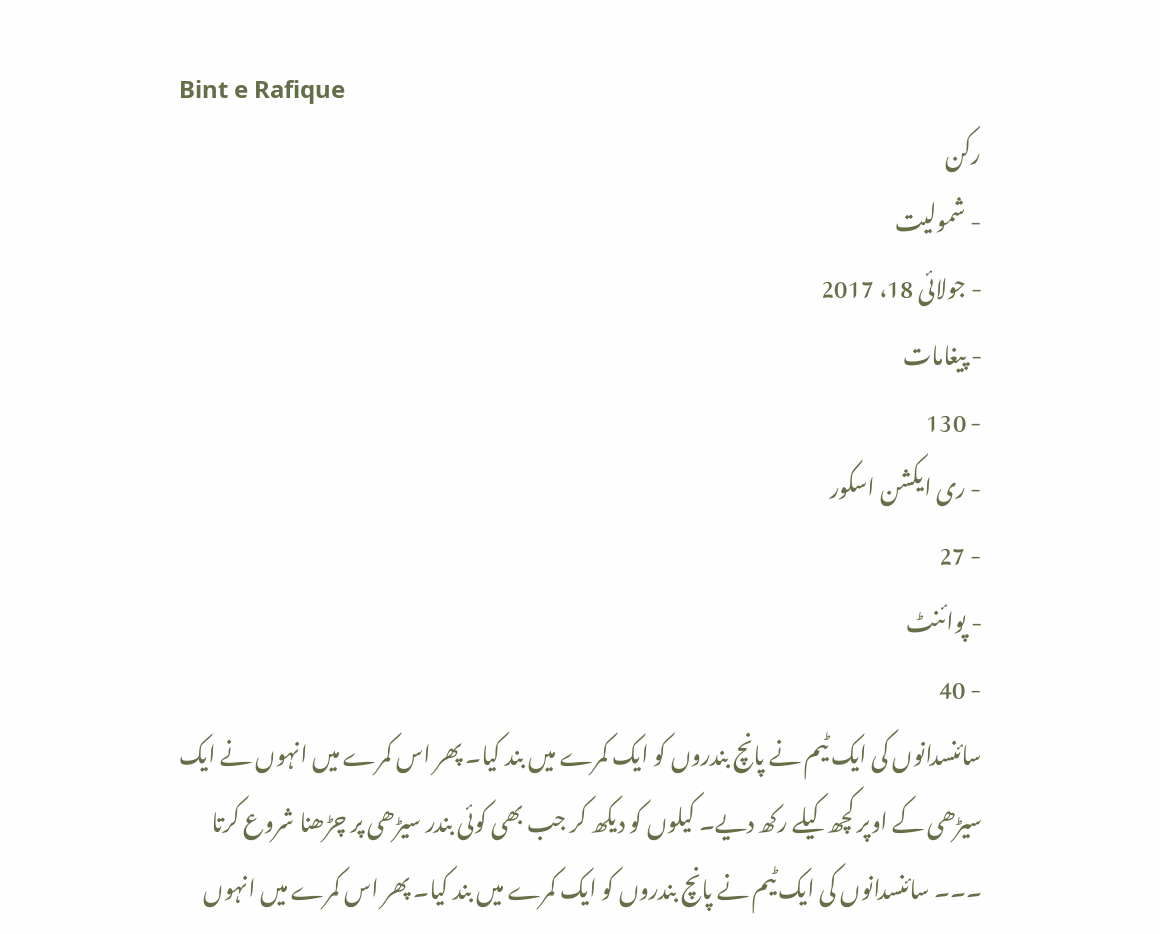Bint e Rafique
رکن
- شمولیت
- جولائی 18، 2017
- پیغامات
- 130
- ری ایکشن اسکور
- 27
- پوائنٹ
- 40
سائنسدانوں کی ایک ٹیم نے پانچ بندروں کو ایک کمرے میں بند کیا۔ پھر اس کمرے میں انہوں نے ایک سیڑھی کے اوپر کچھ کیلے رکھ دیے۔ کیلوں کو دیکھ کر جب بھی کوئی بندر سیڑھی پر چڑھنا شروع کرتا ۔۔۔ سائنسدانوں کی ایک ٹیم نے پانچ بندروں کو ایک کمرے میں بند کیا۔ پھر اس کمرے میں انہوں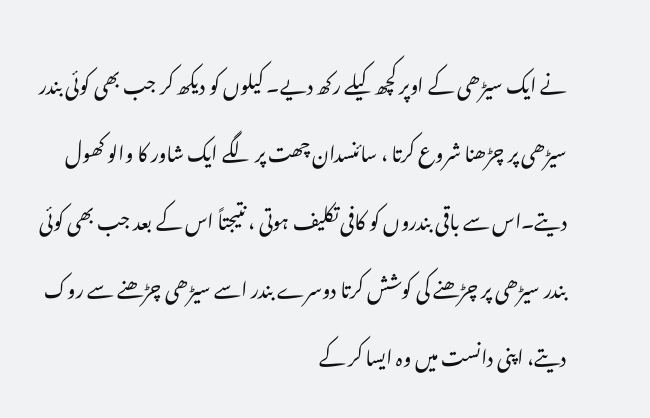نے ایک سیڑھی کے اوپر کچھ کیلے رکھ دیے۔ کیلوں کو دیکھ کر جب بھی کوئی بندر سیڑھی پر چڑھنا شروع کرتا ، سائنسدان چھت پر لگے ایک شاور کا والو کھول دیتے۔اس سے باقی بندروں کو کافی تکلیف ہوتی ، نتیجتاً اس کے بعد جب بھی کوئی بندر سیڑھی پر چڑھنے کی کوشش کرتا دوسرے بندر اسے سیڑھی چڑھنے سے روک دیتے، اپنی دانست میں وہ ایسا کر کے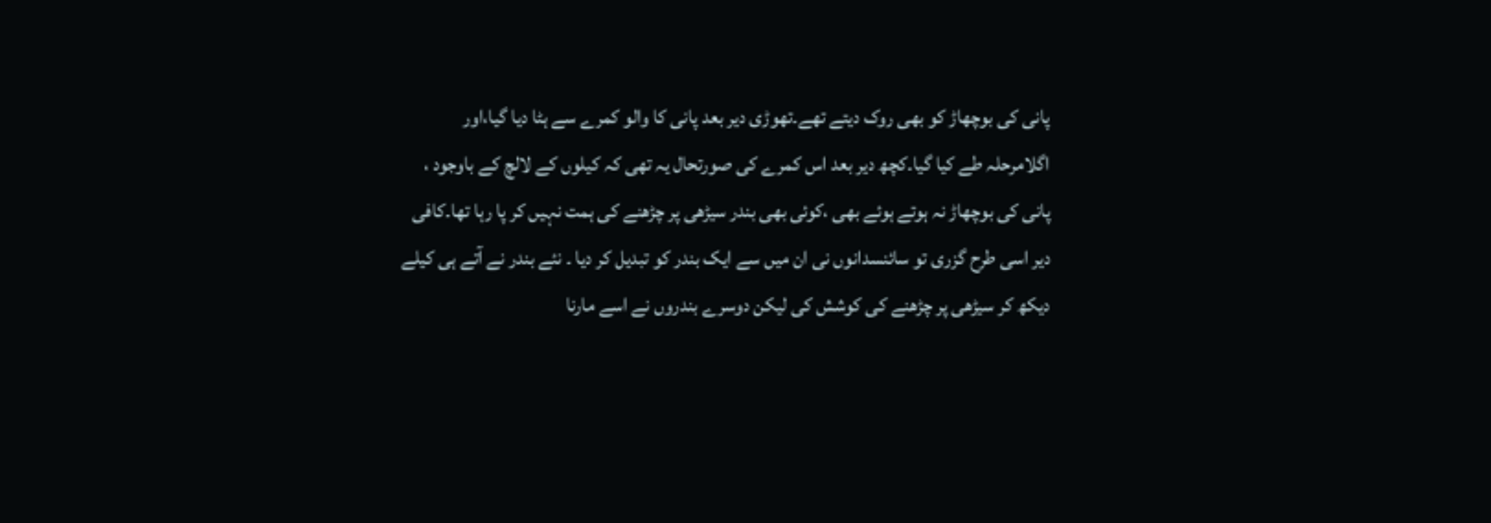پانی کی بوچھاڑ کو بھی روک دیتے تھے۔تھوڑی دیر بعد پانی کا والو کمرے سے ہٹا دیا گیا،اور اگلامرحلہ طے کیا گیا۔کچھ دیر بعد اس کمرے کی صورتحال یہ تھی کہ کیلوں کے لالچ کے باوجود ، پانی کی بوچھاڑ نہ ہوتے ہوئے بھی ،کوئی بھی بندر سیڑھی پر چڑھنے کی ہمت نہیں کر پا رہا تھا۔کافی دیر اسی طرح گزری تو سائنسدانوں نی ان میں سے ایک بندر کو تبدیل کر دیا ۔ نئے بندر نے آتے ہی کیلے دیکھ کر سیڑھی پر چڑھنے کی کوشش کی لیکن دوسرے بندروں نے اسے مارنا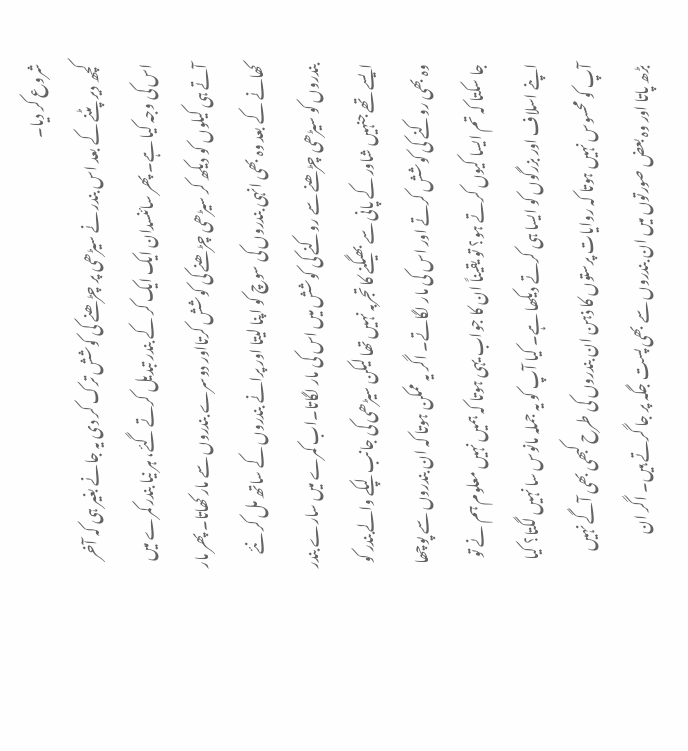شروع کر دیا۔
کچھ دیر پٹنے کے بعد اس بندر نے سیڑھی پر چڑھنے کی کوشش ترک کر دی یہ جانے بغیر ہی کہ آخر اس کی وجہ کیا ہے۔ پھر سائنسدان ایک ایک کر کے بندر تبدیل کرتے گئے، ہر نیا بندر کمرے میں آتے ہی کیلوں کو دیکھ کر سیڑھی چڑھنے کی کوشش کرتااور دوسرے بندروں سے مار کھاتا۔ پھر مار کھانے کے بعد وہ بھی انہی بندروں کی سوچ کو اپنا لیتا اور پرانے بندروں کے ساتھ مل کر نئے بندروں کو سیڑھی چڑھنے سے روکنے کی کوشش میں اس کی مار لگاتا۔اب کمرے میں سارے بندر ایسے تھے جنہیں شاور کے پانی سے بھیگنے کا تجربہ نہیں تھا لیکن سیڑھی کی جانب لپکے والےبندر کو وہ بھی روکنے کی کوشش کرتے اور اس کی مار لگاتے۔ اگر یہ ممکن ہوتا کہ ان بندروں سے پوچھا جا سکتا کہ تم ایسا کیوں کرتے ہو؟ تو یقیناً ان کا جواب یہی ہوتا کہ ہمیں نہیں معلوم ہم نے تو اپنے اسلاف اور بزرگوں کو ایسا ہی کرتے دیکھا ہے۔ کیا آپ کو یہ جملہ مانوس سا نہیں لگتا؟ کیا آپ کو محسوس نہیں ہوتا کہ روایات پرستوں کا ذہن ان بندروں کی طرح کبھی بھی آگے نہیں بڑھ پاتا اور وہ بعض صورتوں میں ان بندروں سے بھی پست جگہ پر جا گرتے ہیں۔ اگر ان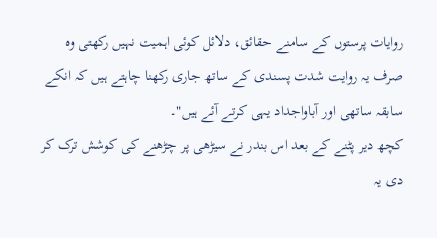روایات پرستوں کے سامنے حقائق، دلائل کوئی اہمیت نہیں رکھتی وہ صرف یہ روایت شدت پسندی کے ساتھ جاری رکھنا چاہتے ہیں کہ انکے سابقہ ساتھی اور آباواجداد یہی کرتے آئے ہیں"۔
کچھ دیر پٹنے کے بعد اس بندر نے سیڑھی پر چڑھنے کی کوشش ترک کر دی یہ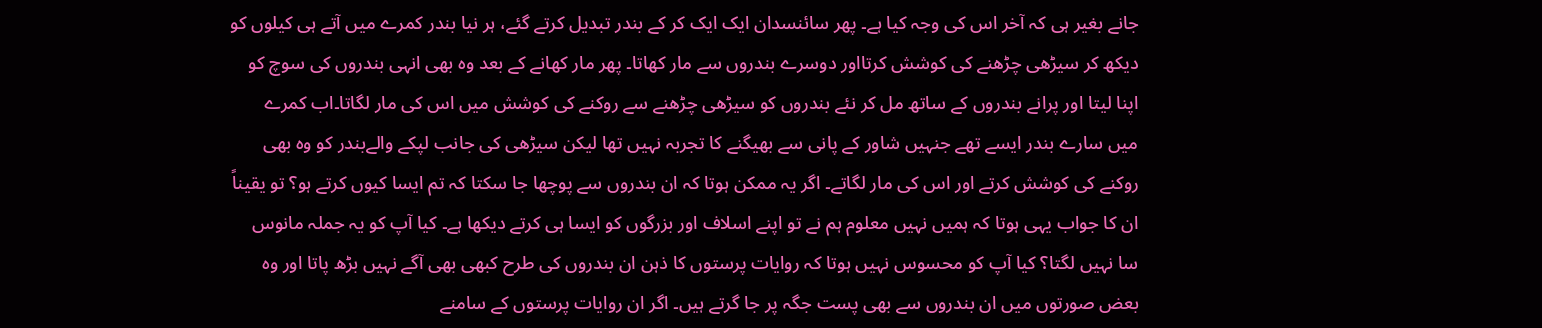جانے بغیر ہی کہ آخر اس کی وجہ کیا ہے۔ پھر سائنسدان ایک ایک کر کے بندر تبدیل کرتے گئے، ہر نیا بندر کمرے میں آتے ہی کیلوں کو دیکھ کر سیڑھی چڑھنے کی کوشش کرتااور دوسرے بندروں سے مار کھاتا۔ پھر مار کھانے کے بعد وہ بھی انہی بندروں کی سوچ کو اپنا لیتا اور پرانے بندروں کے ساتھ مل کر نئے بندروں کو سیڑھی چڑھنے سے روکنے کی کوشش میں اس کی مار لگاتا۔اب کمرے میں سارے بندر ایسے تھے جنہیں شاور کے پانی سے بھیگنے کا تجربہ نہیں تھا لیکن سیڑھی کی جانب لپکے والےبندر کو وہ بھی روکنے کی کوشش کرتے اور اس کی مار لگاتے۔ اگر یہ ممکن ہوتا کہ ان بندروں سے پوچھا جا سکتا کہ تم ایسا کیوں کرتے ہو؟ تو یقیناً ان کا جواب یہی ہوتا کہ ہمیں نہیں معلوم ہم نے تو اپنے اسلاف اور بزرگوں کو ایسا ہی کرتے دیکھا ہے۔ کیا آپ کو یہ جملہ مانوس سا نہیں لگتا؟ کیا آپ کو محسوس نہیں ہوتا کہ روایات پرستوں کا ذہن ان بندروں کی طرح کبھی بھی آگے نہیں بڑھ پاتا اور وہ بعض صورتوں میں ان بندروں سے بھی پست جگہ پر جا گرتے ہیں۔ اگر ان روایات پرستوں کے سامنے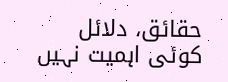حقائق، دلائل کوئی اہمیت نہیں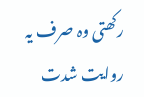رکھتی وہ صرف یہ روایت شدت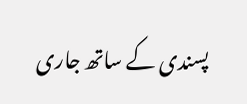پسندی کے ساتھ جاری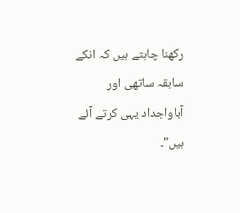رکھنا چاہتے ہیں کہ انکے سابقہ ساتھی اور آباواجداد یہی کرتے آئے ہیں"۔